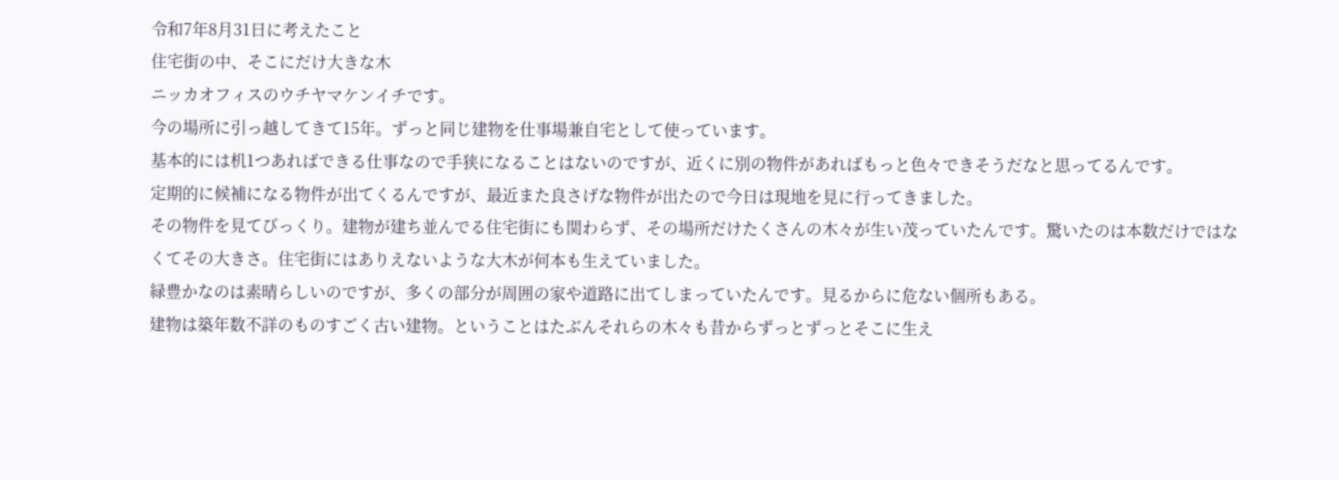令和7年8月31日に考えたこと
住宅街の中、そこにだけ大きな木
ニッカオフィスのウチヤマケンイチです。
今の場所に引っ越してきて15年。ずっと同じ建物を仕事場兼自宅として使っています。
基本的には机1つあればできる仕事なので手狭になることはないのですが、近くに別の物件があればもっと色々できそうだなと思ってるんです。
定期的に候補になる物件が出てくるんですが、最近また良さげな物件が出たので今日は現地を見に行ってきました。
その物件を見てびっくり。建物が建ち並んでる住宅街にも関わらず、その場所だけたくさんの木々が生い茂っていたんです。驚いたのは本数だけではなくてその大きさ。住宅街にはありえないような大木が何本も生えていました。
緑豊かなのは素晴らしいのですが、多くの部分が周囲の家や道路に出てしまっていたんです。見るからに危ない個所もある。
建物は築年数不詳のものすごく古い建物。ということはたぶんそれらの木々も昔からずっとずっとそこに生え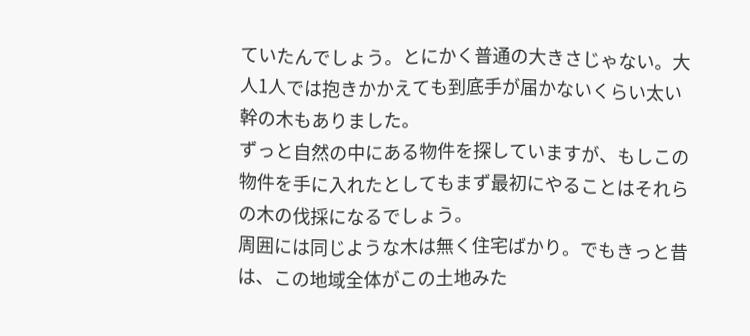ていたんでしょう。とにかく普通の大きさじゃない。大人1人では抱きかかえても到底手が届かないくらい太い幹の木もありました。
ずっと自然の中にある物件を探していますが、もしこの物件を手に入れたとしてもまず最初にやることはそれらの木の伐採になるでしょう。
周囲には同じような木は無く住宅ばかり。でもきっと昔は、この地域全体がこの土地みた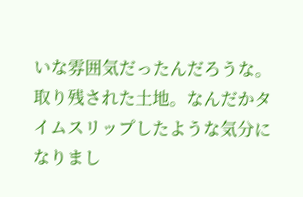いな雰囲気だったんだろうな。
取り残された土地。なんだかタイムスリップしたような気分になりまし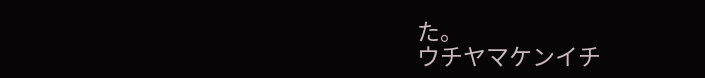た。
ウチヤマケンイチ